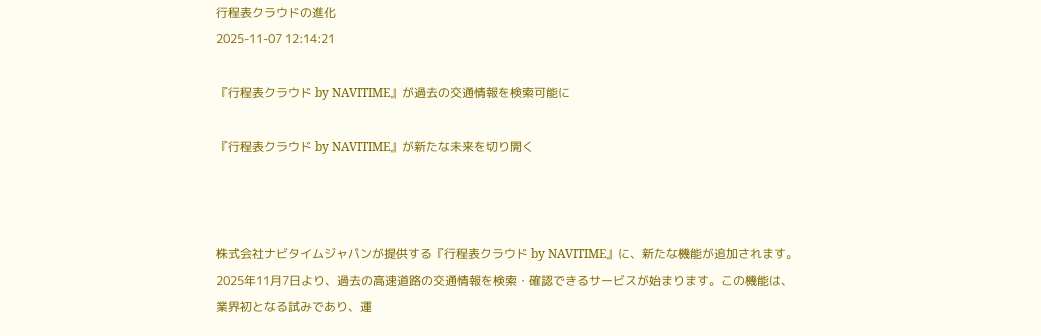行程表クラウドの進化
2025-11-07 12:14:21

『行程表クラウド by NAVITIME』が過去の交通情報を検索可能に

『行程表クラウド by NAVITIME』が新たな未来を切り開く



株式会社ナビタイムジャパンが提供する『行程表クラウド by NAVITIME』に、新たな機能が追加されます。2025年11月7日より、過去の高速道路の交通情報を検索・確認できるサービスが始まります。この機能は、業界初となる試みであり、運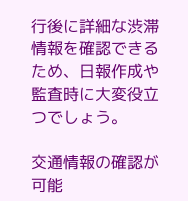行後に詳細な渋滞情報を確認できるため、日報作成や監査時に大変役立つでしょう。

交通情報の確認が可能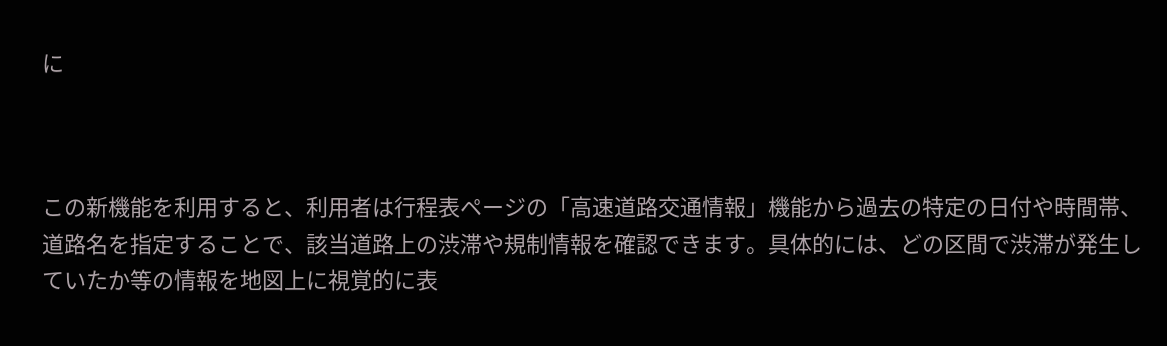に



この新機能を利用すると、利用者は行程表ページの「高速道路交通情報」機能から過去の特定の日付や時間帯、道路名を指定することで、該当道路上の渋滞や規制情報を確認できます。具体的には、どの区間で渋滞が発生していたか等の情報を地図上に視覚的に表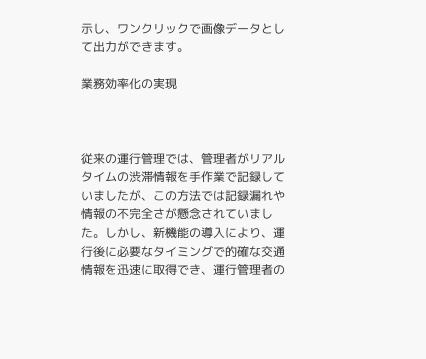示し、ワンクリックで画像データとして出力ができます。

業務効率化の実現



従来の運行管理では、管理者がリアルタイムの渋滞情報を手作業で記録していましたが、この方法では記録漏れや情報の不完全さが懸念されていました。しかし、新機能の導入により、運行後に必要なタイミングで的確な交通情報を迅速に取得でき、運行管理者の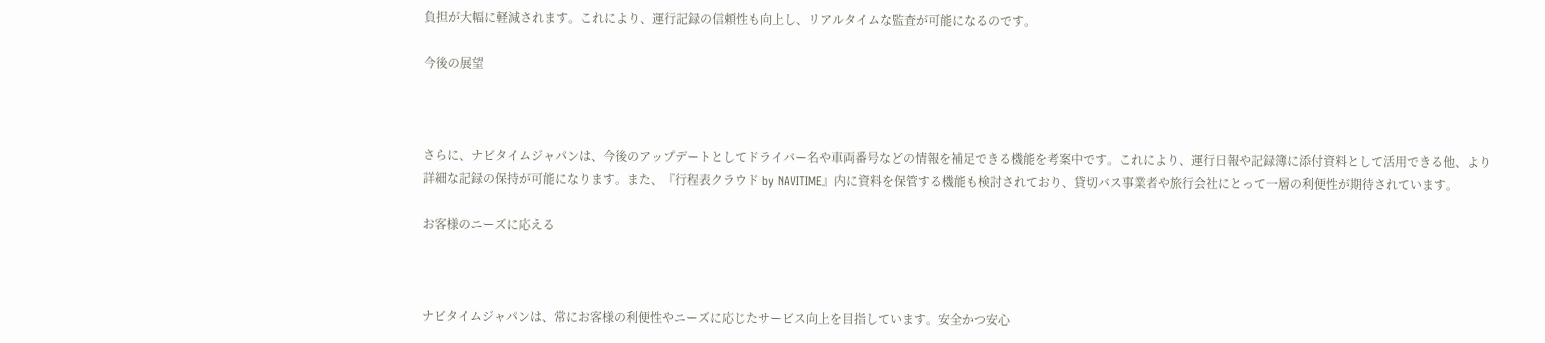負担が大幅に軽減されます。これにより、運行記録の信頼性も向上し、リアルタイムな監査が可能になるのです。

今後の展望



さらに、ナビタイムジャパンは、今後のアップデートとしてドライバー名や車両番号などの情報を補足できる機能を考案中です。これにより、運行日報や記録簿に添付資料として活用できる他、より詳細な記録の保持が可能になります。また、『行程表クラウド by NAVITIME』内に資料を保管する機能も検討されており、貸切バス事業者や旅行会社にとって一層の利便性が期待されています。

お客様のニーズに応える



ナビタイムジャパンは、常にお客様の利便性やニーズに応じたサービス向上を目指しています。安全かつ安心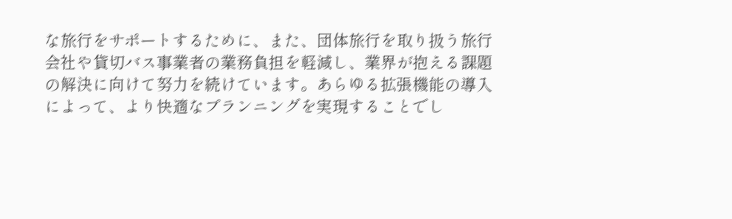な旅行をサポートするために、また、団体旅行を取り扱う旅行会社や貸切バス事業者の業務負担を軽減し、業界が抱える課題の解決に向けて努力を続けています。あらゆる拡張機能の導入によって、より快適なプランニングを実現することでし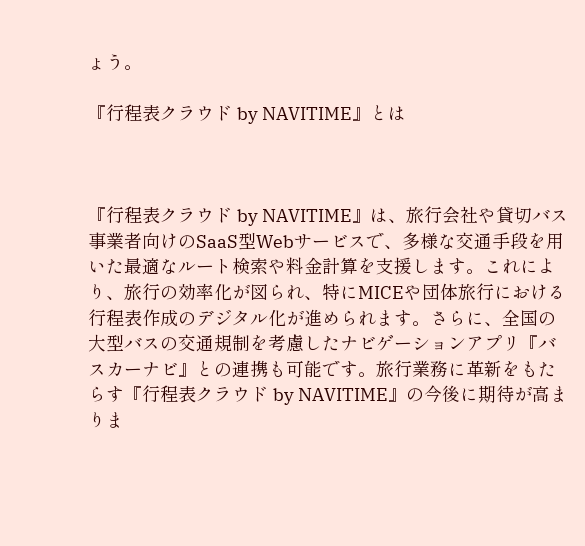ょう。

『行程表クラウド by NAVITIME』とは



『行程表クラウド by NAVITIME』は、旅行会社や貸切バス事業者向けのSaaS型Webサービスで、多様な交通手段を用いた最適なルート検索や料金計算を支援します。これにより、旅行の効率化が図られ、特にMICEや団体旅行における行程表作成のデジタル化が進められます。さらに、全国の大型バスの交通規制を考慮したナビゲーションアプリ『バスカーナビ』との連携も可能です。旅行業務に革新をもたらす『行程表クラウド by NAVITIME』の今後に期待が高まりま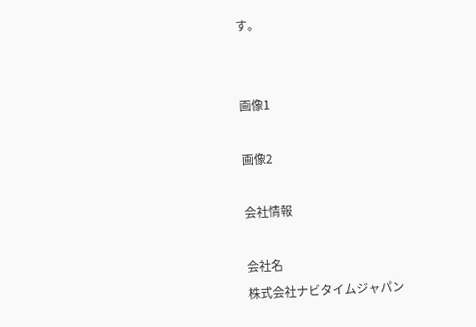す。


画像1

画像2

会社情報

会社名
株式会社ナビタイムジャパン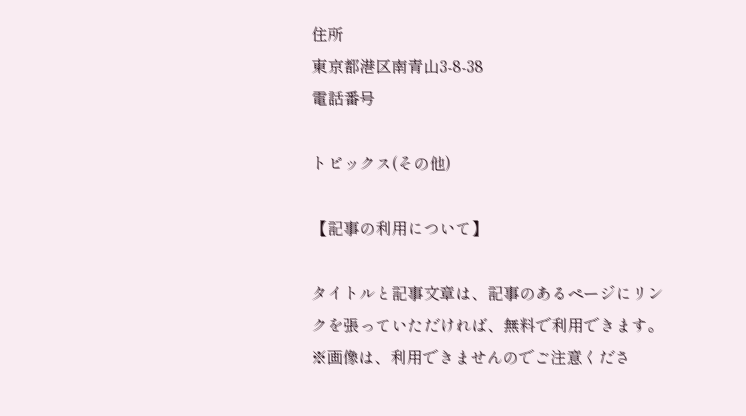住所
東京都港区南青山3-8-38
電話番号

トピックス(その他)

【記事の利用について】

タイトルと記事文章は、記事のあるページにリンクを張っていただければ、無料で利用できます。
※画像は、利用できませんのでご注意くださ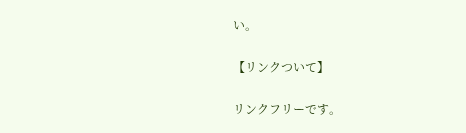い。

【リンクついて】

リンクフリーです。